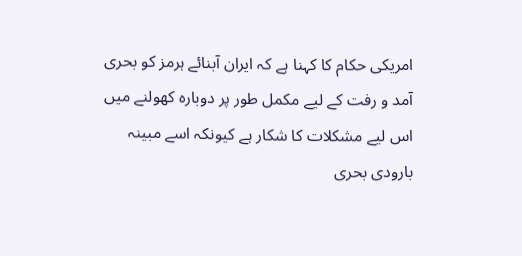امریکی حکام کا کہنا ہے کہ ایران آبنائے ہرمز کو بحری آمد و رفت کے لیے مکمل طور پر دوبارہ کھولنے میں اس لیے مشکلات کا شکار ہے کیونکہ اسے مبینہ بارودی بحری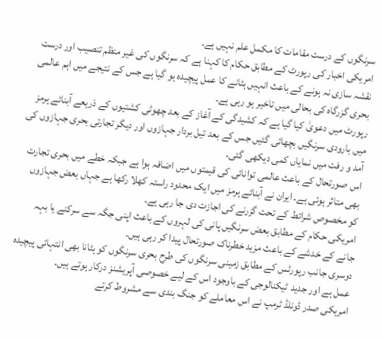سرنگوں کے درست مقامات کا مکمل علم نہیں ہے۔
امریکی اخبار کی رپورٹ کے مطابق حکام کا کہنا ہے کہ سرنگوں کی غیر منظم تنصیب اور درست نقشہ سازی نہ ہونے کے باعث انہیں ہٹانے کا عمل پیچیدہ ہو گیا ہے جس کے نتیجے میں اہم عالمی بحری گزرگاہ کی بحالی میں تاخیر ہو رہی ہے۔
رپورٹ میں دعویٰ کیا گیا ہے کہ کشیدگی کے آغاز کے بعد چھوٹی کشتیوں کے ذریعے آبنائے ہرمز میں بارودی سرنگیں بچھائی گئیں جس کے بعد تیل بردار جہازوں اور دیگر تجارتی بحری جہازوں کی آمد و رفت میں نمایاں کمی دیکھی گئی۔
اس صورتحال کے باعث عالمی توانائی کی قیمتوں میں اضافہ ہوا ہے جبکہ خطے میں بحری تجارت بھی متاثر ہوئی ہے۔ ایران نے آبنائے ہرمز میں ایک محدود راستہ کھلا رکھا ہے جہاں بعض جہازوں کو مخصوص شرائط کے تحت گزرنے کی اجازت دی جا رہی ہے۔
امریکی حکام کے مطابق بعض سرنگیں پانی کی لہروں کے باعث اپنی جگہ سے سرکنے یا بہہ جانے کے خدشے کے باعث مزید خطرناک صورتحال پیدا کر رہی ہیں۔
دوسری جانب رپورٹس کے مطابق زمینی سرنگوں کی طرح بحری سرنگوں کو ہٹانا بھی انتہائی پیچیدہ عمل ہے اور جدید ٹیکنالوجی کے باوجود اس کے لیے خصوصی آپریشنز درکار ہوتے ہیں۔
امریکی صدر ڈونلڈ ٹرمپ نے اس معاملے کو جنگ بندی سے مشروط کرتے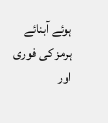ہوئے آبنائے ہرمز کی فوری اور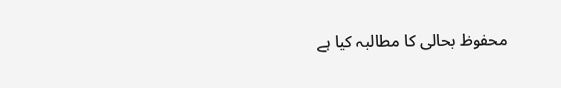محفوظ بحالی کا مطالبہ کیا ہے